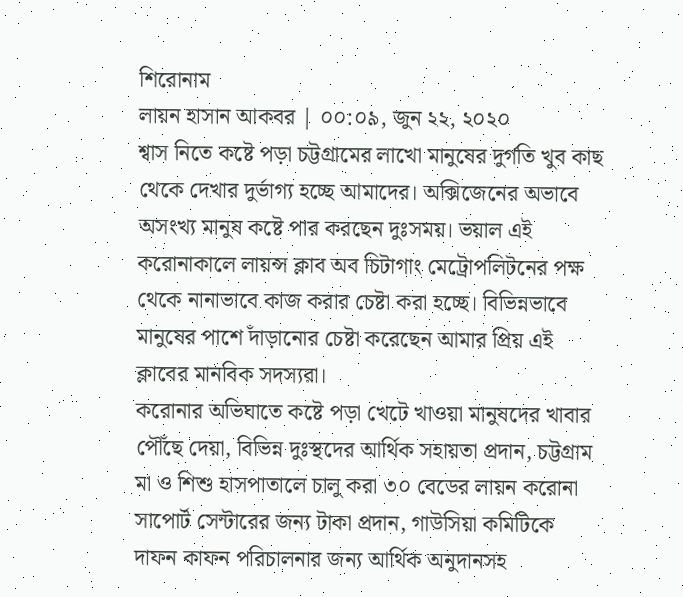শিরোনাম
লায়ন হাসান আকবর | ০০:০৯, জুন ২২, ২০২০
শ্বাস নিতে কষ্টে পড়া চট্টগ্রামের লাখো মানুষের দুর্গতি খুব কাছ থেকে দেখার দুর্ভাগ্য হচ্ছে আমাদের। অক্সিজেনের অভাবে অসংখ্য মানুষ কষ্টে পার করছেন দুঃসময়। ভয়াল এই করোনাকালে লায়ন্স ক্লাব অব চিটাগাং মেট্রোপলিটনের পক্ষ থেকে নানাভাবে কাজ করার চেষ্টা করা হচ্ছে। বিভিন্নভাবে মানুষের পাশে দাঁড়ানোর চেষ্টা করেছেন আমার প্রিয় এই ক্লাবের মানবিক সদস্যরা।
করোনার অভিঘাতে কষ্টে পড়া খেটে খাওয়া মানুষদের খাবার পৌঁছে দেয়া, বিভিন্ন দুঃস্থদের আর্থিক সহায়তা প্রদান, চট্টগ্রাম মা ও শিশু হাসপাতালে চালু করা ৩০ বেডের লায়ন করোনা সাপোর্ট সেন্টারের জন্য টাকা প্রদান, গাউসিয়া কমিটিকে দাফন কাফন পরিচালনার জন্য আর্থিক অনুদানসহ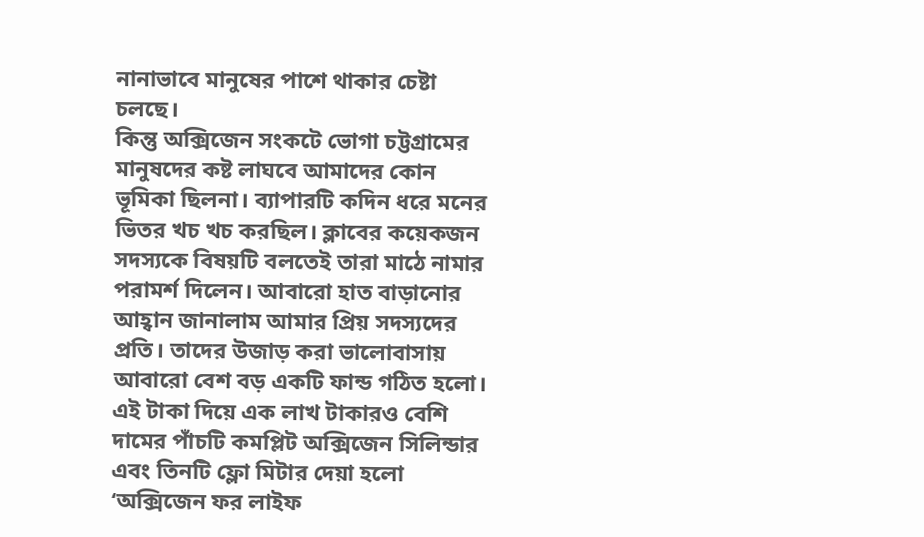নানাভাবে মানুষের পাশে থাকার চেষ্টা চলছে।
কিন্তু অক্সিজেন সংকটে ভোগা চট্টগ্রামের মানুষদের কষ্ট লাঘবে আমাদের কোন ভূমিকা ছিলনা। ব্যাপারটি কদিন ধরে মনের ভিতর খচ খচ করছিল। ক্লাবের কয়েকজন সদস্যকে বিষয়টি বলতেই তারা মাঠে নামার পরামর্শ দিলেন। আবারো হাত বাড়ানোর আহ্বান জানালাম আমার প্রিয় সদস্যদের প্রতি। তাদের উজাড় করা ভালোবাসায় আবারো বেশ বড় একটি ফান্ড গঠিত হলো। এই টাকা দিয়ে এক লাখ টাকারও বেশি দামের পাঁচটি কমপ্লিট অক্সিজেন সিলিন্ডার এবং তিনটি ফ্লো মিটার দেয়া হলো ‘অক্সিজেন ফর লাইফ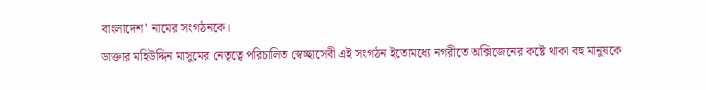বাংলাদেশ’ নামের সংগঠনকে।
ডাক্তার মহিউদ্দিন মাসুমের নেতৃত্বে পরিচালিত স্বেচ্ছাসেবী এই সংগঠন ইতোমধ্যে নগরীতে অক্সিজেনের কষ্টে থাকা বহু মানুষকে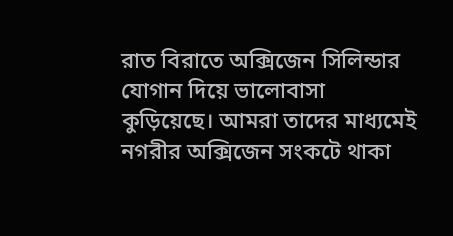রাত বিরাতে অক্সিজেন সিলিন্ডার যোগান দিয়ে ভালোবাসা কুড়িয়েছে। আমরা তাদের মাধ্যমেই নগরীর অক্সিজেন সংকটে থাকা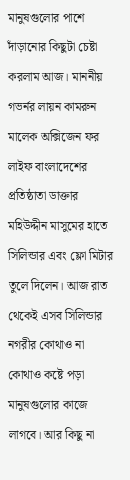মানুষগুলোর পাশে দাঁড়ানোর কিছুটা চেষ্টা করলাম আজ। মাননীয় গভর্নর লায়ন কামরুন মালেক অক্সিজেন ফর লাইফ বাংলাদেশের প্রতিষ্ঠাতা ডাক্তার মহিউদ্দীন মাসুমের হাতে সিলিন্ডার এবং ফ্লো মিটার তুলে দিলেন। আজ রাত থেকেই এসব সিলিন্ডার নগরীর কোথাও না কোথাও কষ্টে পড়া মানুষগুলোর কাজে লাগবে। আর কিছু না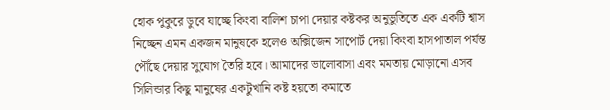হোক পুকুরে ডুবে যাচ্ছে কিংবা বালিশ চাপা দেয়ার কষ্টকর অনুভুতিতে এক একটি শ্বাস নিচ্ছেন এমন একজন মানুষকে হলেও অক্সিজেন সাপোর্ট দেয়া কিংবা হাসপাতাল পর্যন্ত পৌঁছে দেয়ার সুযোগ তৈরি হবে। আমাদের ভালোবাসা এবং মমতায় মোড়ানো এসব সিলিন্ডার কিছু মানুষের একটুখানি কষ্ট হয়তো কমাতে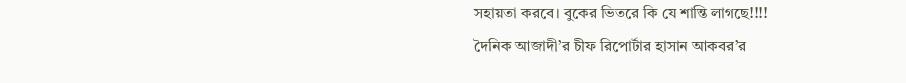সহায়তা করবে। বুকের ভিতরে কি যে শান্তি লাগছে!!!!
দৈনিক আজাদী’র চীফ রিপোর্টার হাসান আকবর’র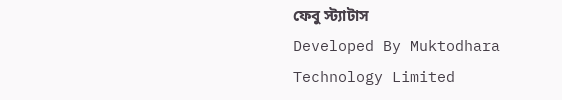ফেবু স্ট্যাটাস
Developed By Muktodhara Technology Limited